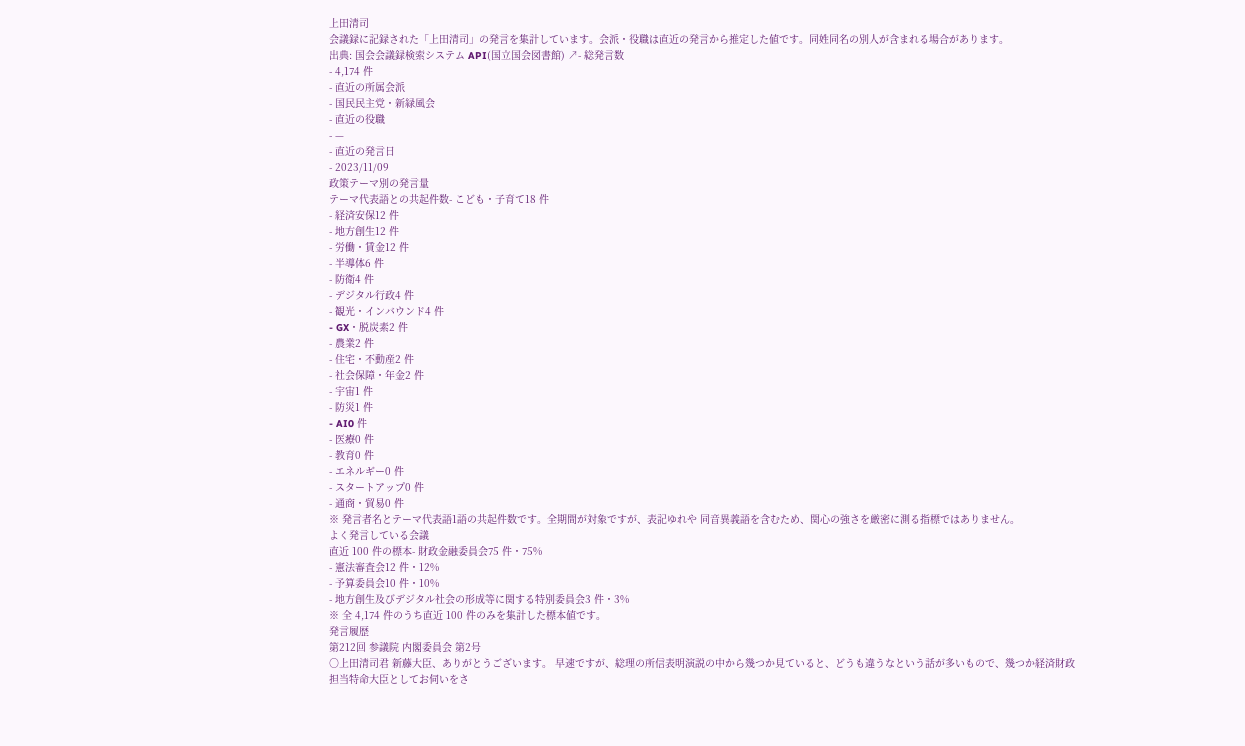上田清司
会議録に記録された「上田清司」の発言を集計しています。会派・役職は直近の発言から推定した値です。同姓同名の別人が含まれる場合があります。
出典: 国会会議録検索システム API(国立国会図書館) ↗- 総発言数
- 4,174 件
- 直近の所属会派
- 国民民主党・新緑風会
- 直近の役職
- —
- 直近の発言日
- 2023/11/09
政策テーマ別の発言量
テーマ代表語との共起件数- こども・子育て18 件
- 経済安保12 件
- 地方創生12 件
- 労働・賃金12 件
- 半導体6 件
- 防衛4 件
- デジタル行政4 件
- 観光・インバウンド4 件
- GX・脱炭素2 件
- 農業2 件
- 住宅・不動産2 件
- 社会保障・年金2 件
- 宇宙1 件
- 防災1 件
- AI0 件
- 医療0 件
- 教育0 件
- エネルギー0 件
- スタートアップ0 件
- 通商・貿易0 件
※ 発言者名とテーマ代表語1語の共起件数です。全期間が対象ですが、表記ゆれや 同音異義語を含むため、関心の強さを厳密に測る指標ではありません。
よく発言している会議
直近 100 件の標本- 財政金融委員会75 件・75%
- 憲法審査会12 件・12%
- 予算委員会10 件・10%
- 地方創生及びデジタル社会の形成等に関する特別委員会3 件・3%
※ 全 4,174 件のうち直近 100 件のみを集計した標本値です。
発言履歴
第212回 参議院 内閣委員会 第2号
○上田清司君 新藤大臣、ありがとうございます。 早速ですが、総理の所信表明演説の中から幾つか見ていると、どうも違うなという話が多いもので、幾つか経済財政担当特命大臣としてお伺いをさ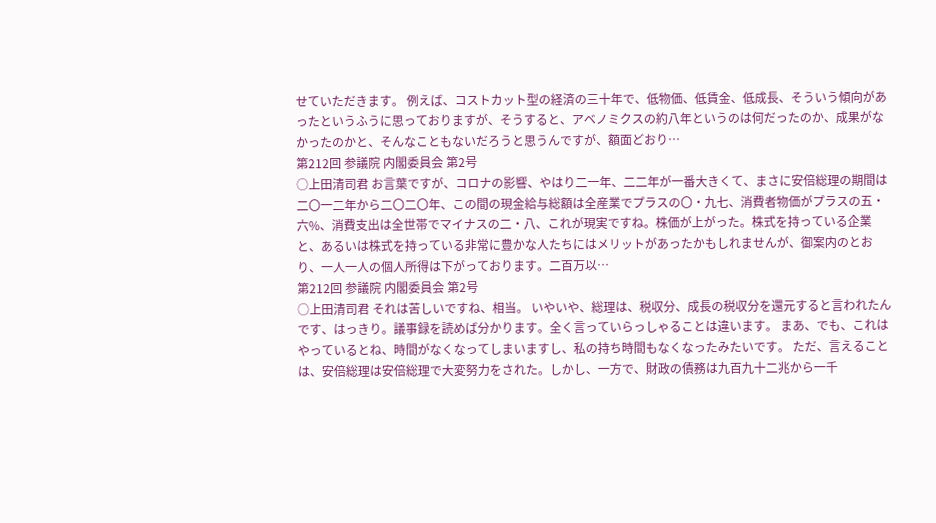せていただきます。 例えば、コストカット型の経済の三十年で、低物価、低賃金、低成長、そういう傾向があったというふうに思っておりますが、そうすると、アベノミクスの約八年というのは何だったのか、成果がなかったのかと、そんなこともないだろうと思うんですが、額面どおり…
第212回 参議院 内閣委員会 第2号
○上田清司君 お言葉ですが、コロナの影響、やはり二一年、二二年が一番大きくて、まさに安倍総理の期間は二〇一二年から二〇二〇年、この間の現金給与総額は全産業でプラスの〇・九七、消費者物価がプラスの五・六%、消費支出は全世帯でマイナスの二・八、これが現実ですね。株価が上がった。株式を持っている企業と、あるいは株式を持っている非常に豊かな人たちにはメリットがあったかもしれませんが、御案内のとおり、一人一人の個人所得は下がっております。二百万以…
第212回 参議院 内閣委員会 第2号
○上田清司君 それは苦しいですね、相当。 いやいや、総理は、税収分、成長の税収分を還元すると言われたんです、はっきり。議事録を読めば分かります。全く言っていらっしゃることは違います。 まあ、でも、これはやっているとね、時間がなくなってしまいますし、私の持ち時間もなくなったみたいです。 ただ、言えることは、安倍総理は安倍総理で大変努力をされた。しかし、一方で、財政の債務は九百九十二兆から一千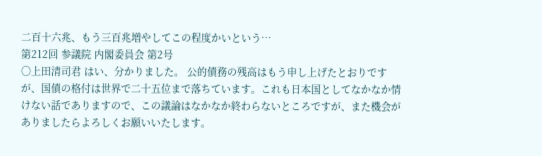二百十六兆、もう三百兆増やしてこの程度かいという…
第212回 参議院 内閣委員会 第2号
○上田清司君 はい、分かりました。 公的債務の残高はもう申し上げたとおりですが、国債の格付は世界で二十五位まで落ちています。これも日本国としてなかなか情けない話でありますので、この議論はなかなか終わらないところですが、また機会がありましたらよろしくお願いいたします。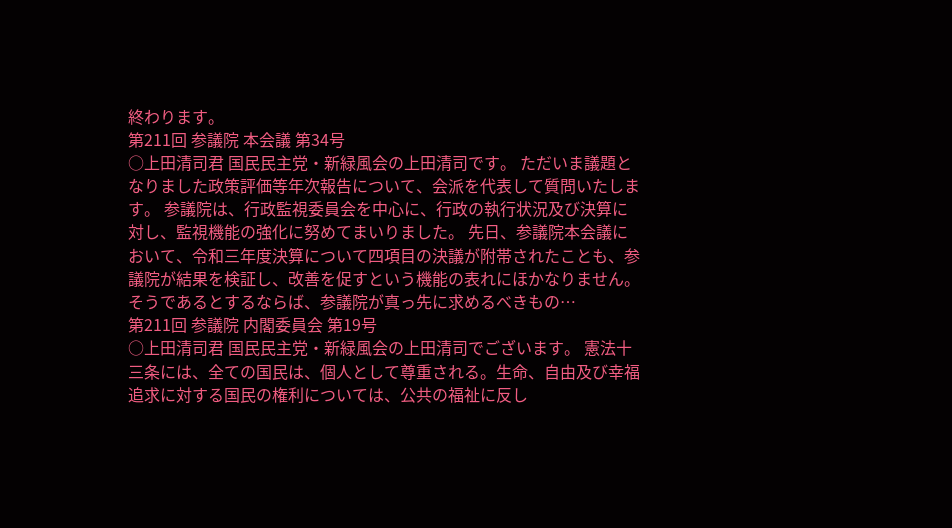終わります。
第211回 参議院 本会議 第34号
○上田清司君 国民民主党・新緑風会の上田清司です。 ただいま議題となりました政策評価等年次報告について、会派を代表して質問いたします。 参議院は、行政監視委員会を中心に、行政の執行状況及び決算に対し、監視機能の強化に努めてまいりました。 先日、参議院本会議において、令和三年度決算について四項目の決議が附帯されたことも、参議院が結果を検証し、改善を促すという機能の表れにほかなりません。そうであるとするならば、参議院が真っ先に求めるべきもの…
第211回 参議院 内閣委員会 第19号
○上田清司君 国民民主党・新緑風会の上田清司でございます。 憲法十三条には、全ての国民は、個人として尊重される。生命、自由及び幸福追求に対する国民の権利については、公共の福祉に反し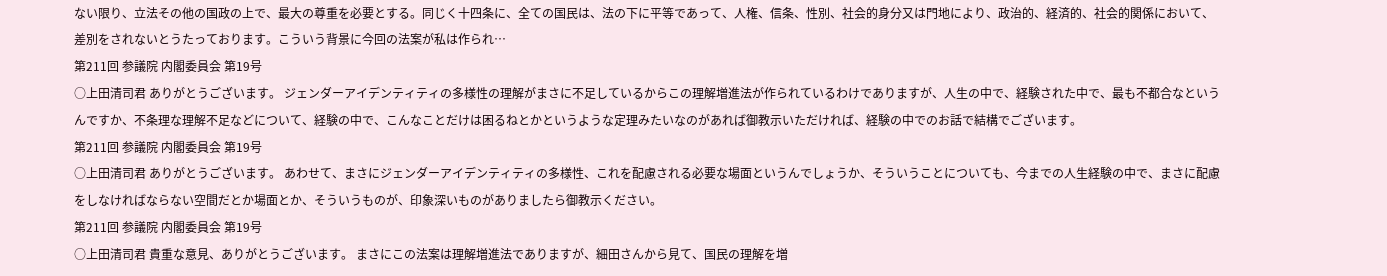ない限り、立法その他の国政の上で、最大の尊重を必要とする。同じく十四条に、全ての国民は、法の下に平等であって、人権、信条、性別、社会的身分又は門地により、政治的、経済的、社会的関係において、差別をされないとうたっております。こういう背景に今回の法案が私は作られ…
第211回 参議院 内閣委員会 第19号
○上田清司君 ありがとうございます。 ジェンダーアイデンティティの多様性の理解がまさに不足しているからこの理解増進法が作られているわけでありますが、人生の中で、経験された中で、最も不都合なというんですか、不条理な理解不足などについて、経験の中で、こんなことだけは困るねとかというような定理みたいなのがあれば御教示いただければ、経験の中でのお話で結構でございます。
第211回 参議院 内閣委員会 第19号
○上田清司君 ありがとうございます。 あわせて、まさにジェンダーアイデンティティの多様性、これを配慮される必要な場面というんでしょうか、そういうことについても、今までの人生経験の中で、まさに配慮をしなければならない空間だとか場面とか、そういうものが、印象深いものがありましたら御教示ください。
第211回 参議院 内閣委員会 第19号
○上田清司君 貴重な意見、ありがとうございます。 まさにこの法案は理解増進法でありますが、細田さんから見て、国民の理解を増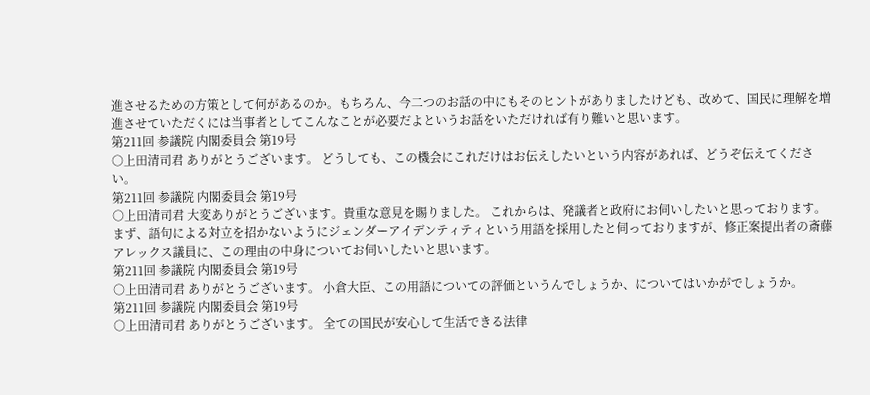進させるための方策として何があるのか。もちろん、今二つのお話の中にもそのヒントがありましたけども、改めて、国民に理解を増進させていただくには当事者としてこんなことが必要だよというお話をいただければ有り難いと思います。
第211回 参議院 内閣委員会 第19号
○上田清司君 ありがとうございます。 どうしても、この機会にこれだけはお伝えしたいという内容があれば、どうぞ伝えてください。
第211回 参議院 内閣委員会 第19号
○上田清司君 大変ありがとうございます。貴重な意見を賜りました。 これからは、発議者と政府にお伺いしたいと思っております。 まず、語句による対立を招かないようにジェンダーアイデンティティという用語を採用したと伺っておりますが、修正案提出者の斎藤アレックス議員に、この理由の中身についてお伺いしたいと思います。
第211回 参議院 内閣委員会 第19号
○上田清司君 ありがとうございます。 小倉大臣、この用語についての評価というんでしょうか、についてはいかがでしょうか。
第211回 参議院 内閣委員会 第19号
○上田清司君 ありがとうございます。 全ての国民が安心して生活できる法律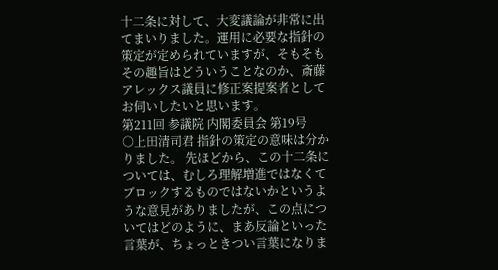十二条に対して、大変議論が非常に出てまいりました。運用に必要な指針の策定が定められていますが、そもそもその趣旨はどういうことなのか、斎藤アレックス議員に修正案提案者としてお伺いしたいと思います。
第211回 参議院 内閣委員会 第19号
○上田清司君 指針の策定の意味は分かりました。 先ほどから、この十二条については、むしろ理解増進ではなくてブロックするものではないかというような意見がありましたが、この点についてはどのように、まあ反論といった言葉が、ちょっときつい言葉になりま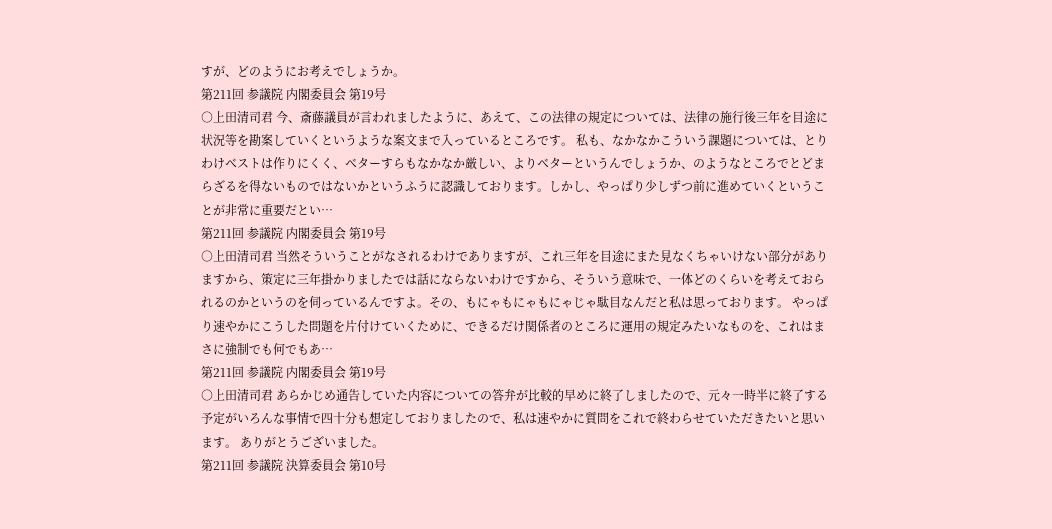すが、どのようにお考えでしょうか。
第211回 参議院 内閣委員会 第19号
○上田清司君 今、斎藤議員が言われましたように、あえて、この法律の規定については、法律の施行後三年を目途に状況等を勘案していくというような案文まで入っているところです。 私も、なかなかこういう課題については、とりわけベストは作りにくく、ベターすらもなかなか厳しい、よりベターというんでしょうか、のようなところでとどまらざるを得ないものではないかというふうに認識しております。しかし、やっぱり少しずつ前に進めていくということが非常に重要だとい…
第211回 参議院 内閣委員会 第19号
○上田清司君 当然そういうことがなされるわけでありますが、これ三年を目途にまた見なくちゃいけない部分がありますから、策定に三年掛かりましたでは話にならないわけですから、そういう意味で、一体どのくらいを考えておられるのかというのを伺っているんですよ。その、もにゃもにゃもにゃじゃ駄目なんだと私は思っております。 やっぱり速やかにこうした問題を片付けていくために、できるだけ関係者のところに運用の規定みたいなものを、これはまさに強制でも何でもあ…
第211回 参議院 内閣委員会 第19号
○上田清司君 あらかじめ通告していた内容についての答弁が比較的早めに終了しましたので、元々一時半に終了する予定がいろんな事情で四十分も想定しておりましたので、私は速やかに質問をこれで終わらせていただきたいと思います。 ありがとうございました。
第211回 参議院 決算委員会 第10号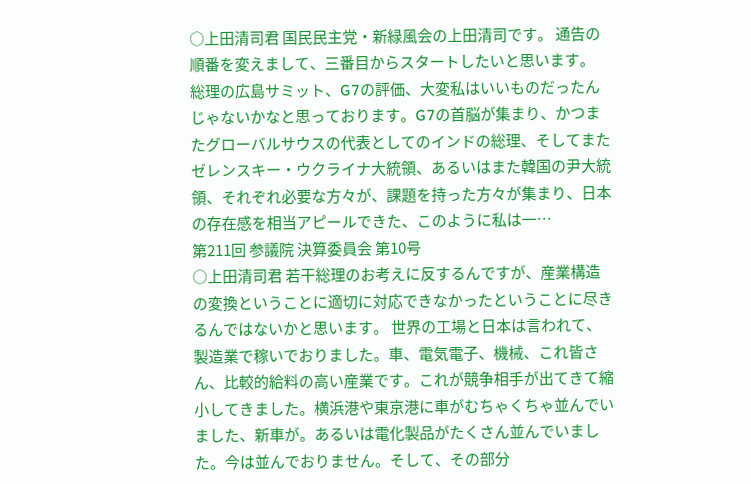○上田清司君 国民民主党・新緑風会の上田清司です。 通告の順番を変えまして、三番目からスタートしたいと思います。 総理の広島サミット、G7の評価、大変私はいいものだったんじゃないかなと思っております。G7の首脳が集まり、かつまたグローバルサウスの代表としてのインドの総理、そしてまたゼレンスキー・ウクライナ大統領、あるいはまた韓国の尹大統領、それぞれ必要な方々が、課題を持った方々が集まり、日本の存在感を相当アピールできた、このように私は一…
第211回 参議院 決算委員会 第10号
○上田清司君 若干総理のお考えに反するんですが、産業構造の変換ということに適切に対応できなかったということに尽きるんではないかと思います。 世界の工場と日本は言われて、製造業で稼いでおりました。車、電気電子、機械、これ皆さん、比較的給料の高い産業です。これが競争相手が出てきて縮小してきました。横浜港や東京港に車がむちゃくちゃ並んでいました、新車が。あるいは電化製品がたくさん並んでいました。今は並んでおりません。そして、その部分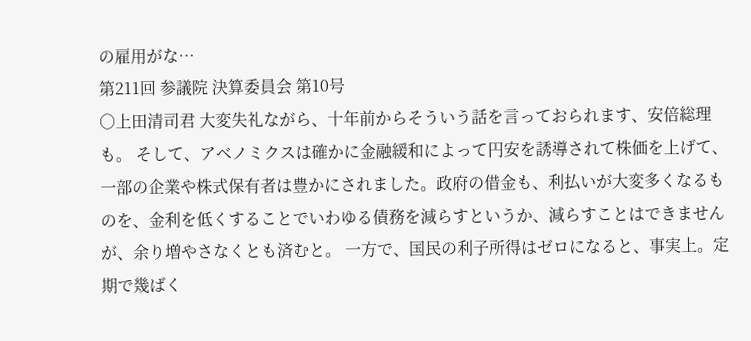の雇用がな…
第211回 参議院 決算委員会 第10号
○上田清司君 大変失礼ながら、十年前からそういう話を言っておられます、安倍総理も。 そして、アベノミクスは確かに金融緩和によって円安を誘導されて株価を上げて、一部の企業や株式保有者は豊かにされました。政府の借金も、利払いが大変多くなるものを、金利を低くすることでいわゆる債務を減らすというか、減らすことはできませんが、余り増やさなくとも済むと。 一方で、国民の利子所得はゼロになると、事実上。定期で幾ばく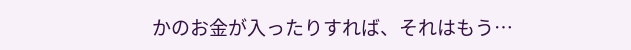かのお金が入ったりすれば、それはもう…